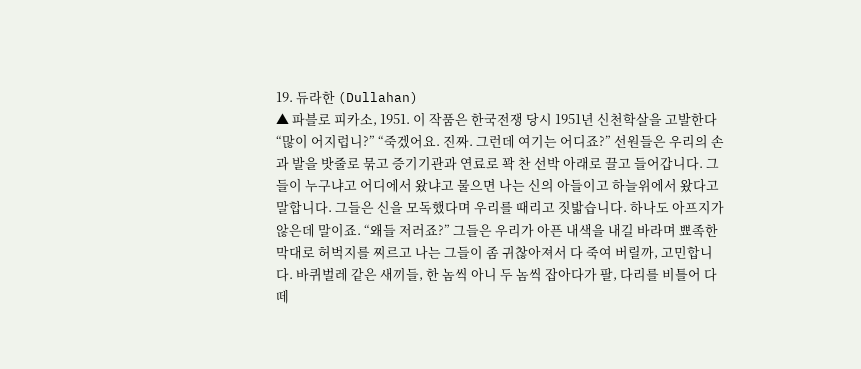19. 듀라한 (Dullahan)
▲ 파블로 피카소, 1951. 이 작품은 한국전쟁 당시 1951년 신천학살을 고발한다 “많이 어지럽니?” “죽겠어요. 진짜. 그런데 여기는 어디죠?” 선원들은 우리의 손과 발을 밧줄로 묶고 증기기관과 연료로 꽉 찬 선박 아래로 끌고 들어갑니다. 그들이 누구냐고 어디에서 왔냐고 물으면 나는 신의 아들이고 하늘위에서 왔다고 말합니다. 그들은 신을 모독했다며 우리를 때리고 짓밟습니다. 하나도 아프지가 않은데 말이죠. “왜들 저러죠?” 그들은 우리가 아픈 내색을 내길 바라며 뾰족한 막대로 허벅지를 찌르고 나는 그들이 좀 귀찮아져서 다 죽여 버릴까, 고민합니다. 바퀴벌레 같은 새끼들, 한 놈씩 아니 두 놈씩 잡아다가 팔, 다리를 비틀어 다 떼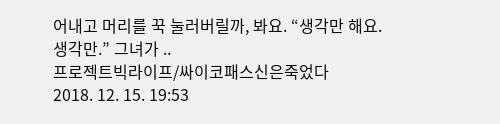어내고 머리를 꾹 눌러버릴까, 봐요. “생각만 해요. 생각만.” 그녀가 ..
프로젝트빅라이프/싸이코패스신은죽었다
2018. 12. 15. 19:53